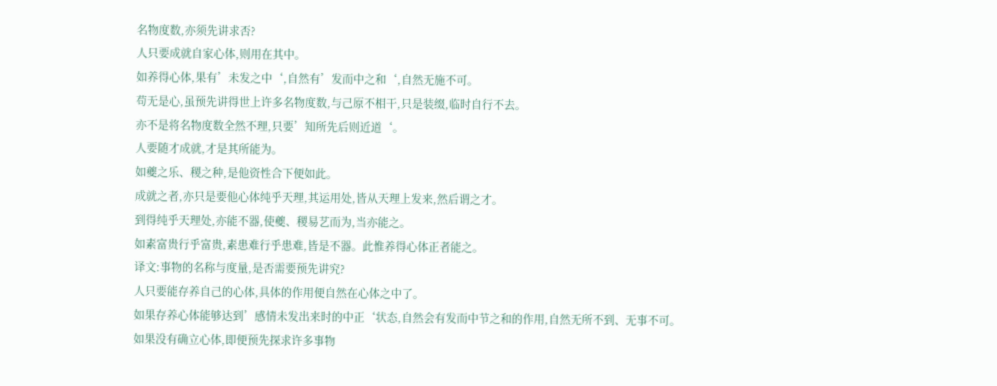名物度数,亦须先讲求否?
人只要成就自家心体,则用在其中。
如养得心体,果有’未发之中‘,自然有’发而中之和‘,自然无施不可。
苟无是心,虽预先讲得世上许多名物度数,与己原不相干,只是装缀,临时自行不去。
亦不是将名物度数全然不理,只要’知所先后则近道‘。
人要随才成就,才是其所能为。
如夔之乐、稷之种,是他资性合下便如此。
成就之者,亦只是要他心体纯乎天理,其运用处,皆从天理上发来,然后谓之才。
到得纯乎天理处,亦能不器,使夔、稷易艺而为,当亦能之。
如素富贵行乎富贵,素患难行乎患难,皆是不器。此惟养得心体正者能之。
译文:事物的名称与度量,是否需要预先讲究?
人只要能存养自己的心体,具体的作用便自然在心体之中了。
如果存养心体能够达到’感情未发出来时的中正‘状态,自然会有发而中节之和的作用,自然无所不到、无事不可。
如果没有确立心体,即便预先探求许多事物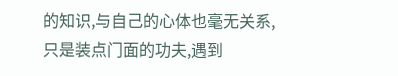的知识,与自己的心体也毫无关系,只是装点门面的功夫,遇到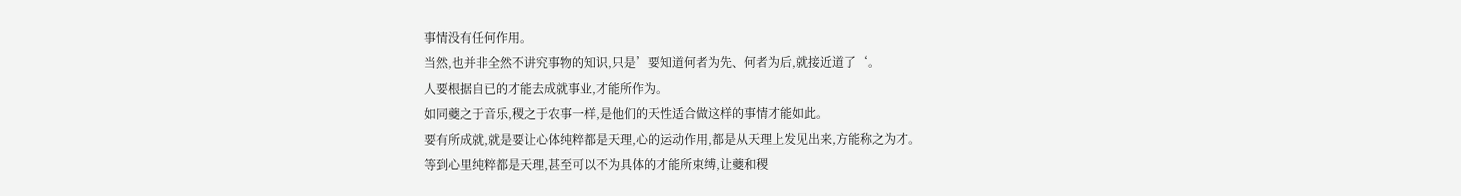事情没有任何作用。
当然,也并非全然不讲究事物的知识,只是’要知道何者为先、何者为后,就接近道了‘。
人要根据自已的才能去成就事业,才能所作为。
如同夔之于音乐,稷之于农事一样,是他们的天性适合做这样的事情才能如此。
要有所成就,就是要让心体纯粹都是天理,心的运动作用,都是从天理上发见出来,方能称之为才。
等到心里纯粹都是天理,甚至可以不为具体的才能所束缚,让夔和稷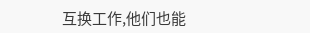互换工作,他们也能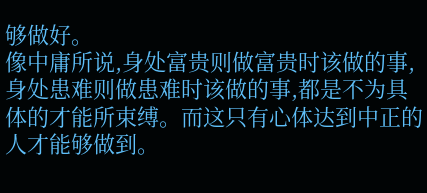够做好。
像中庸所说,身处富贵则做富贵时该做的事,身处患难则做患难时该做的事,都是不为具体的才能所束缚。而这只有心体达到中正的人才能够做到。